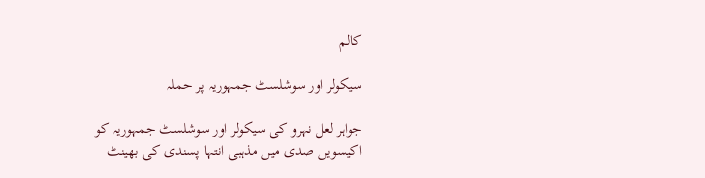کالم

سیکولر اور سوشلسٹ جمہوریہ پر حملہ

جواہر لعل نہرو کی سیکولر اور سوشلسٹ جمہوریہ کو اکیسویں صدی میں مذہبی انتہا پسندی کی بھینٹ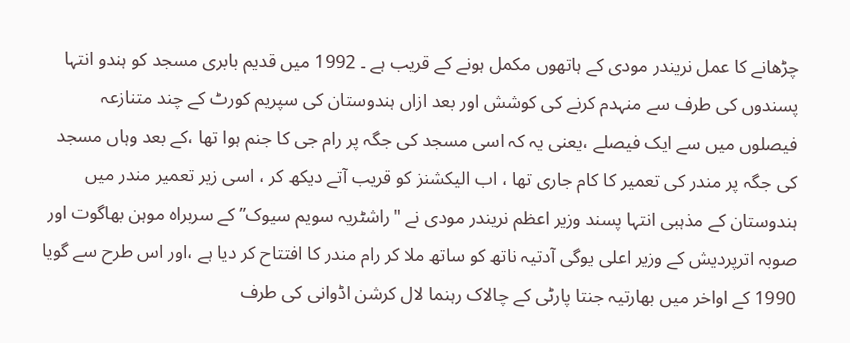چڑھانے کا عمل نریندر مودی کے ہاتھوں مکمل ہونے کے قریب ہے ۔ 1992 میں قدیم بابری مسجد کو ہندو انتہا پسندوں کی طرف سے منہدم کرنے کی کوشش اور بعد ازاں ہندوستان کی سپریم کورٹ کے چند متنازعہ فیصلوں میں سے ایک فیصلے ،یعنی یہ کہ اسی مسجد کی جگہ پر رام جی کا جنم ہوا تھا ،کے بعد وہاں مسجد کی جگہ پر مندر کی تعمیر کا کام جاری تھا ، اب الیکشنز کو قریب آتے دیکھ کر ، اسی زیر تعمیر مندر میں ہندوستان کے مذہبی انتہا پسند وزیر اعظم نریندر مودی نے "راشٹریہ سویم سیوک” کے سربراہ موہن بھاگوت اور صوبہ اترپردیش کے وزیر اعلی یوگی آدتیہ ناتھ کو ساتھ ملا کر رام مندر کا افتتاح کر دیا ہے ،اور اس طرح سے گویا 1990 کے اواخر میں بھارتیہ جنتا پارٹی کے چالاک رہنما لال کرشن اڈوانی کی طرف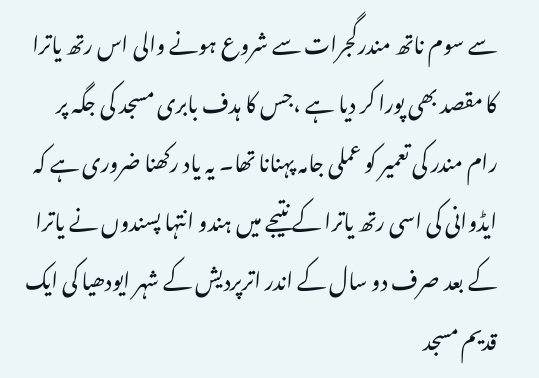سے سوم ناتھ مندرگجرات سے شروع ہونے والی اس رتھ یاترا کا مقصد بھی پورا کر دیا ہے ،جس کا ہدف بابری مسجد کی جگہ پر رام مندر کی تعمیر کو عملی جامہ پہنانا تھا۔ یہ یاد رکھنا ضروری ہے کہ ایڈوانی کی اسی رتھ یاترا کے نتیجے میں ہندو انتہا پسندوں نے یاترا کے بعد صرف دو سال کے اندر اترپردیش کے شہر ایودھیا کی ایک قدیم مسجد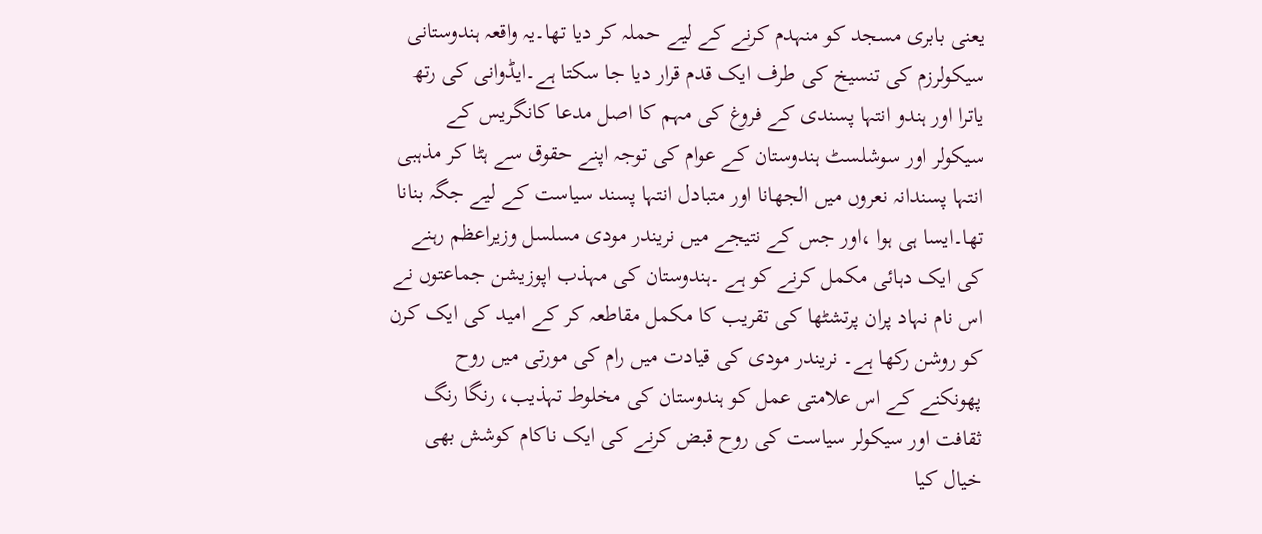یعنی بابری مسجد کو منہدم کرنے کے لیے حملہ کر دیا تھا۔یہ واقعہ ہندوستانی سیکولرزم کی تنسیخ کی طرف ایک قدم قرار دیا جا سکتا ہے۔ایڈوانی کی رتھ یاترا اور ہندو انتہا پسندی کے فروغ کی مہم کا اصل مدعا کانگریس کے سیکولر اور سوشلسٹ ہندوستان کے عوام کی توجہ اپنے حقوق سے ہٹا کر مذہبی انتہا پسندانہ نعروں میں الجھانا اور متبادل انتہا پسند سیاست کے لیے جگہ بنانا تھا۔ایسا ہی ہوا ،اور جس کے نتیجے میں نریندر مودی مسلسل وزیراعظم رہنے کی ایک دہائی مکمل کرنے کو ہے ۔ہندوستان کی مہذب اپوزیشن جماعتوں نے اس نام نہاد پران پرتشٹھا کی تقریب کا مکمل مقاطعہ کر کے امید کی ایک کرن کو روشن رکھا ہے۔ نریندر مودی کی قیادت میں رام کی مورتی میں روح پھونکنے کے اس علامتی عمل کو ہندوستان کی مخلوط تہذیب، رنگا رنگ ثقافت اور سیکولر سیاست کی روح قبض کرنے کی ایک ناکام کوشش بھی خیال کیا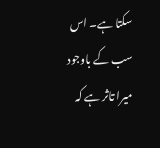سکتا ہے۔ اس سب کے باوجود میرا تاثر ہے کہ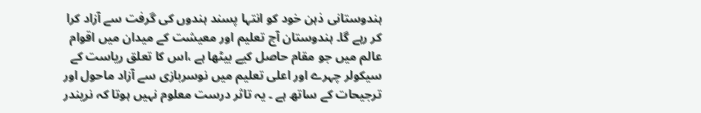ہندوستانی ذہن خود کو انتہا پسند ہندوں کی گرفت سے آزاد کرا کر رہے گا۔ ہندوستان آج تعلیم اور معیشت کے میدان میں اقوام عالم میں جو مقام حاصل کیے بیٹھا ہے ،اس کا تعلق ریاست کے سیکولر چہرے اور اعلی تعلیم میں نوسربازی سے آزاد ماحول اور ترجیحات کے ساتھ ہے ۔ یہ تاثر درست معلوم نہیں ہوتا کہ نریندر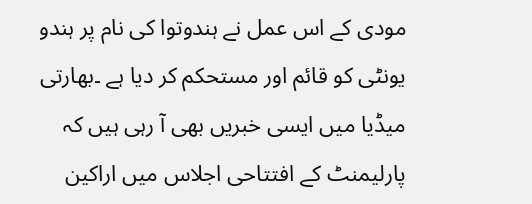مودی کے اس عمل نے ہندوتوا کی نام پر ہندو یونٹی کو قائم اور مستحکم کر دیا ہے ۔بھارتی میڈیا میں ایسی خبریں بھی آ رہی ہیں کہ پارلیمنٹ کے افتتاحی اجلاس میں اراکین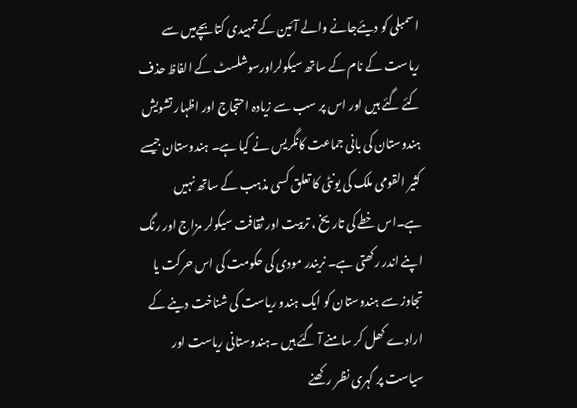اسمبلی کو دیئےجانے والے آئین کے تمہیدی کتابچےمیں سے ریاست کے نام کے ساتھ سیکولراورسوشلسٹ کے الفاظ حذف کئے گئے ہیں اور اس پر سب سے زیادہ احتجاج اور اظہار تشویش ہندوستان کی بانی جماعت کانگریس نے کیا ہے۔ ہندوستان جیسے کثیر القومی ملک کی یونٹی کا تعلق کسی مذہب کے ساتھ نہیں ہے۔اس خطے کی تاریخ ، تربیت اور ثقافت سیکولر مزاج اور رنگ اپنے اندر رکھتی ہے۔ نریندر مودی کی حکومت کی اس حرکت یا تجاوز سے ہندوستان کو ایک ہندو ریاست کی شناخت دینے کے ارادے کھل کر سامنے آ گئے ہیں ۔ہندوستانی ریاست اور سیاست پر گہری نظر رکھنے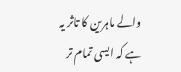والے ماہرین کا تاثر یہ ہے کہ ایسی تمام تر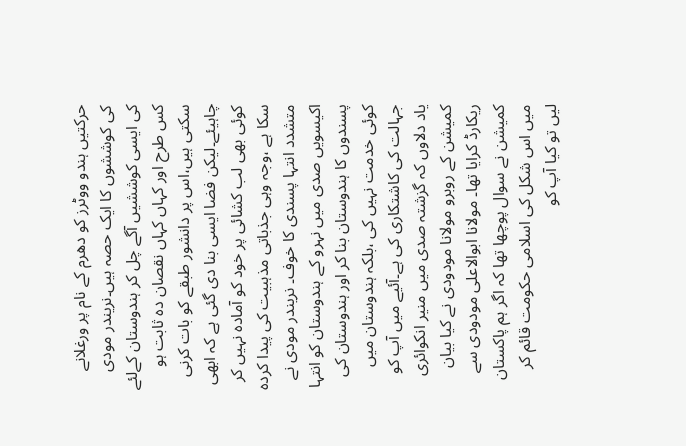حرکتیں ہندو ووٹرز کو دھرم کے نام پر ورغلانے کی کوششوں کا ایک حصہ ہیں۔نریندر مودی کی ایسی کوششیں آگے چل کر ہندوستان کےلئے کس طرح اور کہاں کہاں نقصان دہ ثابت ہو سکتی ہیں،اس پر دانشور طبقے کو بات کرنی چاہیئے۔لیکن فضا ایسی بنا دی گئی ہے کہ ابھی کوئی بھی لب کشائی پر خود کو آمادہ نہیں کر سکا ہے ،وجہ وہی جذباتی مذہبیت کی پیدا کردہ متشدد انتہا پسندی کا خوف۔ نریندر مودی نے اکیسویں صدی میں نہرو کے ہندوستان کو انتہا پسندوں کا ہندوستان بنا کر اور ہندوستان کی کوئی خدمت نہیں کی ،بلکہ ہندوستان میں جہالت کی کاشتکاری کی ہے۔آئیے میں آپ کو یاد دلاوں کہ گزشتہ صدی میں منیر انکوائری کمیشن کے روبرو مولانا مودودی نے کیا بیان ریکارڈ کرایا تھا۔ مولانا ابوالاعلی مودودی سے کمیشن نے سوال پوچھا تھا کہ اگر ہم پاکستان میں اس شکل کی اسلامی حکومت قائم کر لیں تو کیا آپ کو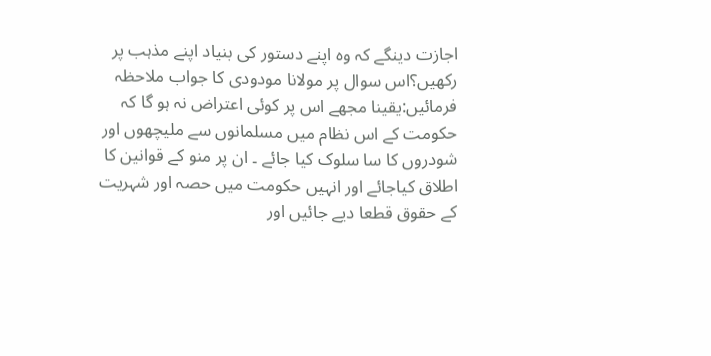اجازت دینگے کہ وہ اپنے دستور کی بنیاد اپنے مذہب پر رکھیں؟اس سوال پر مولانا مودودی کا جواب ملاحظہ فرمائیں:یقینا مجھے اس پر کوئی اعتراض نہ ہو گا کہ حکومت کے اس نظام میں مسلمانوں سے ملیچھوں اور شودروں کا سا سلوک کیا جائے ۔ ان پر منو کے قوانین کا اطلاق کیاجائے اور انہیں حکومت میں حصہ اور شہریت کے حقوق قطعا دیے جائیں اور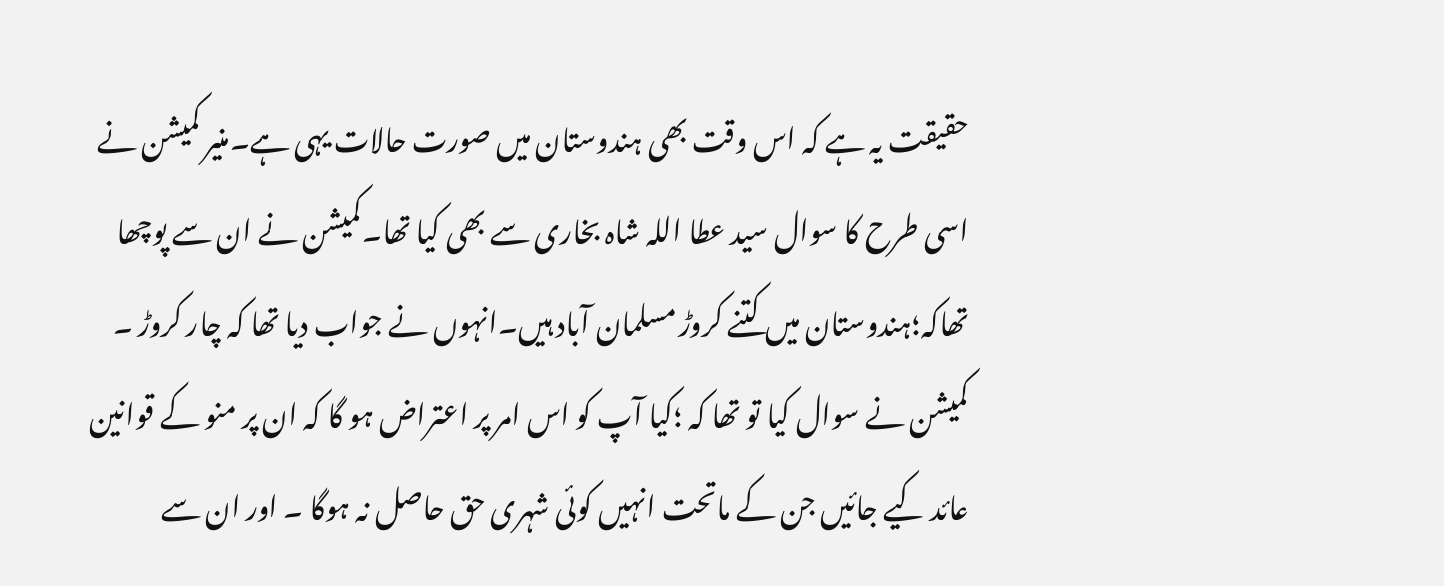حقیقت یہ ہے کہ اس وقت بھی ہندوستان میں صورت حالات یہی ہے۔منیر کمیشن نے اسی طرح کا سوال سید عطا اللہ شاہ بخاری سے بھی کیا تھا۔کمیشن نے ان سے پوچھا تھاکہ؛ہندوستان میں کتنے کروڑ مسلمان آباد ہیں۔انہوں نے جواب دیا تھا کہ چار کروڑ ۔ کمیشن نے سوال کیا تو تھا کہ ؛کیا آپ کو اس امر پر اعتراض ہو گا کہ ان پر منو کے قوانین عائد کیے جائیں جن کے ماتحت انہیں کوئی شہری حق حاصل نہ ہوگا ۔ اور ان سے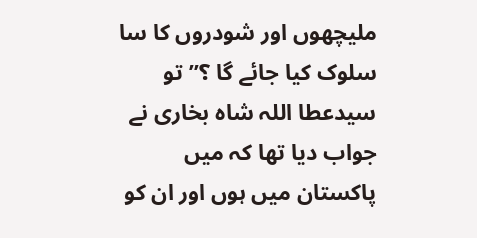ملیچھوں اور شودروں کا سا سلوک کیا جائے گا ؟”تو سیدعطا اللہ شاہ بخاری نے جواب دیا تھا کہ میں پاکستان میں ہوں اور ان کو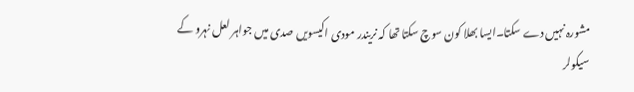مشورہ نہیں دے سکتا۔ایسا بھلا کون سوچ سکتا تھا کہ نریندر مودی اکیسویں صدی میں جواہر لعل نہرو کے سیکولر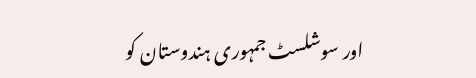اور سوشلسٹ جمہوری ہندوستان کو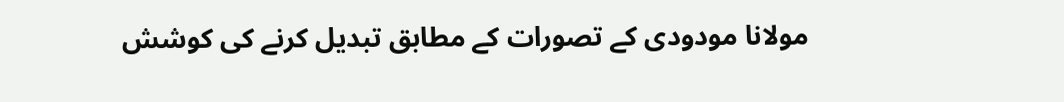مولانا مودودی کے تصورات کے مطابق تبدیل کرنے کی کوشش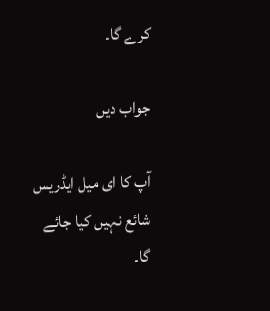کرے گا۔

جواب دیں

آپ کا ای میل ایڈریس شائع نہیں کیا جائے گا۔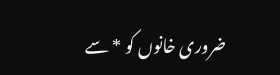ضروری خانوں کو * سے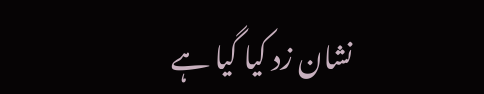نشان زد کیا گیا ہے